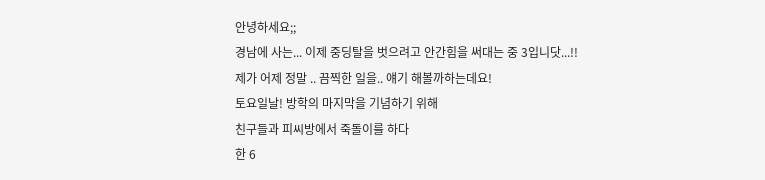안녕하세요;;
경남에 사는... 이제 중딩탈을 벗으려고 안간힘을 써대는 중 3입니닷...!!
제가 어제 정말 .. 끔찍한 일을.. 얘기 해볼까하는데요!
토요일날! 방학의 마지막을 기념하기 위해
친구들과 피씨방에서 죽돌이를 하다
한 6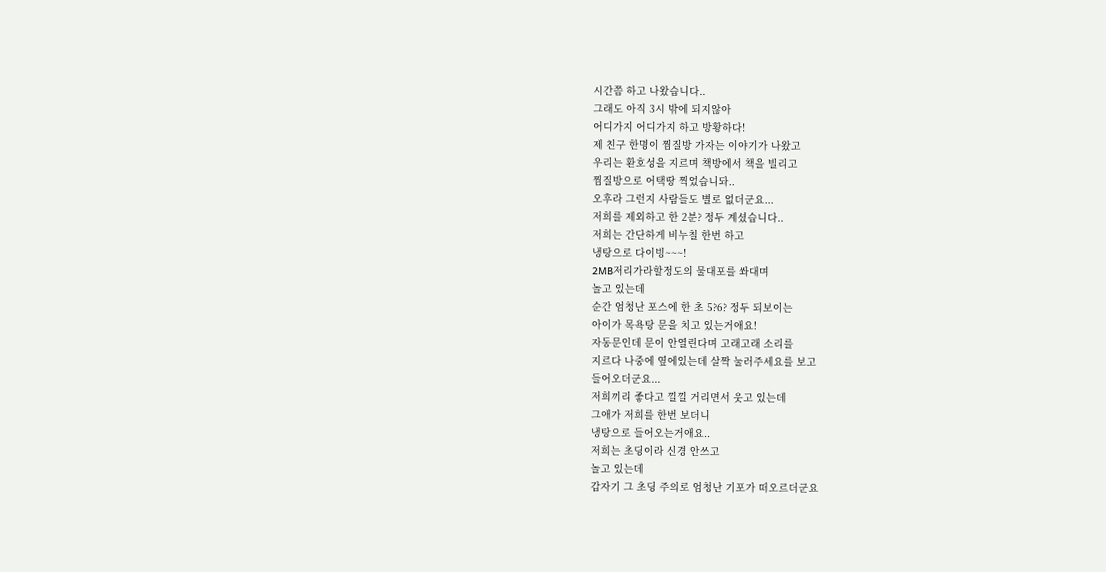시간쯤 하고 나왔습니다..
그래도 아직 3시 밖에 되지않아
어디가지 어디가지 하고 방황하다!
제 친구 한명이 찜질방 가자는 이야기가 나왔고
우리는 환호성을 지르며 책방에서 책을 빌리고
찜질방으로 어택땅 찍었습니돠..
오후라 그런지 사람들도 별로 없더군요...
저희를 제외하고 한 2분? 정두 계셨습니다..
저희는 간단하게 비누칠 한번 하고
냉탕으로 다이빙~~~!
2MB저리가라할정도의 물대포를 쏴대며
놀고 있는데
순간 엄청난 포스에 한 초 5?6? 정두 되보이는
아이가 목욕탕 문을 치고 있는거애요!
자동문인데 문이 안열린다며 고래고래 소리를
지르다 나중에 옆에있는데 살짝 눌러주세요를 보고
들어오더군요...
저희끼리 좋다고 낄낄 거리면서 웃고 있는데
그애가 저희를 한번 보더니
냉탕으로 들어오는거애요..
저희는 초딩이라 신경 안쓰고
놀고 있는데
갑자기 그 초딩 주의로 엄청난 기포가 떠오르더군요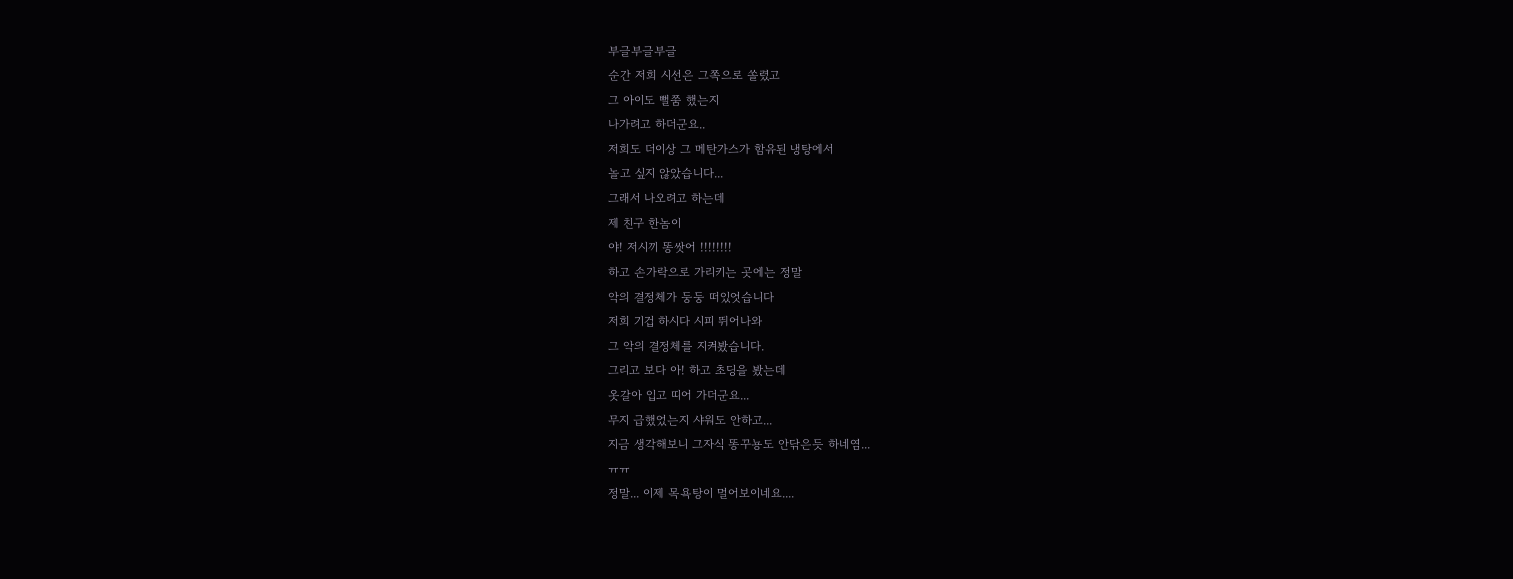부글부글부글
순간 저희 시선은 그쪽으로 쏠렸고
그 아이도 뻘쭘 했는지
나가려고 하더군요..
저희도 더이상 그 메탄가스가 함유된 냉탕에서
놀고 싶지 않았습니다...
그래서 나오려고 하는데
제 친구 한놈이
야! 저시끼 똥쌋어 !!!!!!!!
하고 손가락으로 가리키는 곳에는 정말
악의 결정체가 둥둥 떠있엇습니다
저희 기겁 하시다 시피 뛰어나와
그 악의 결정체를 지켜봤습니다.
그리고 보다 아! 하고 초딩을 봤는데
옷갈아 입고 띠어 가더군요...
무지 급했었는지 샤워도 안하고...
지금 생각해보니 그자식 똥꾸뇽도 안닦은듯 하네염...
ㅠㅠ
정말... 이제 목욕탕이 멀어보이네요....